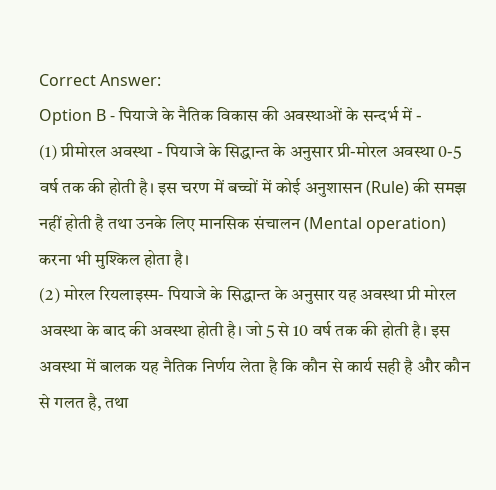Correct Answer:
Option B - पियाजे के नैतिक विकास की अवस्थाओं के सन्दर्भ में -
(1) प्रीमोरल अवस्था - पियाजे के सिद्धान्त के अनुसार प्री-मोरल अवस्था 0-5 वर्ष तक की होती है। इस चरण में बच्चों में कोई अनुशासन (Rule) की समझ नहीं होती है तथा उनके लिए मानसिक संचालन (Mental operation) करना भी मुश्किल होता है।
(2) मोरल रियलाइस्म- पियाजे के सिद्धान्त के अनुसार यह अवस्था प्री मोरल अवस्था के बाद की अवस्था होती है। जो 5 से 10 वर्ष तक की होती है। इस अवस्था में बालक यह नैतिक निर्णय लेता है कि कौन से कार्य सही है और कौन से गलत है, तथा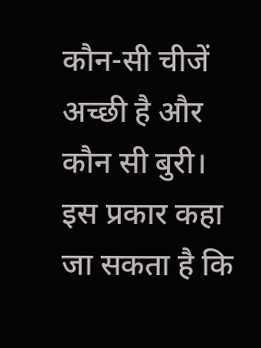कौन-सी चीजें अच्छी है और कौन सी बुरी।
इस प्रकार कहा जा सकता है कि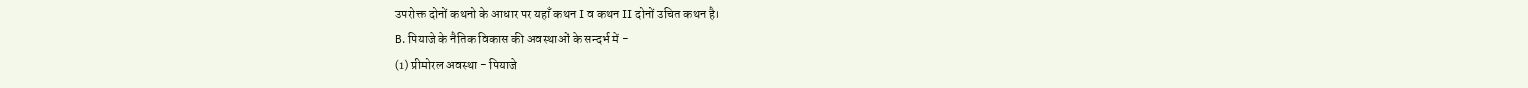उपरोक्त दोनों कथनो के आधार पर यहाँ कथन I व कथन II दोनों उचित कथन है।
B. पियाजे के नैतिक विकास की अवस्थाओं के सन्दर्भ में -
(1) प्रीमोरल अवस्था - पियाजे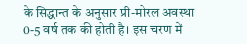के सिद्धान्त के अनुसार प्री-मोरल अवस्था 0-5 वर्ष तक की होती है। इस चरण में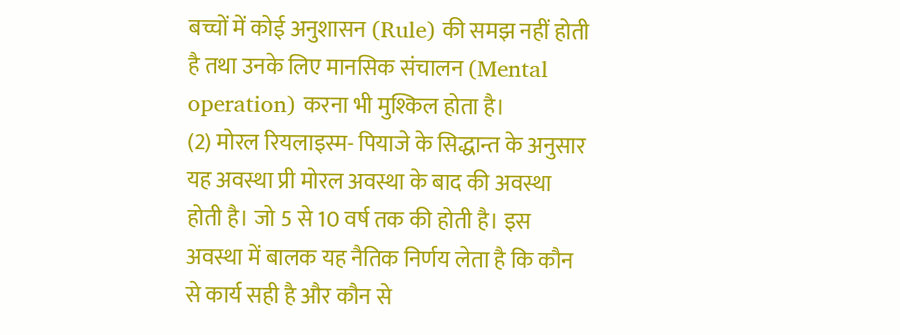बच्चों में कोई अनुशासन (Rule) की समझ नहीं होती है तथा उनके लिए मानसिक संचालन (Mental operation) करना भी मुश्किल होता है।
(2) मोरल रियलाइस्म- पियाजे के सिद्धान्त के अनुसार यह अवस्था प्री मोरल अवस्था के बाद की अवस्था होती है। जो 5 से 10 वर्ष तक की होती है। इस अवस्था में बालक यह नैतिक निर्णय लेता है कि कौन से कार्य सही है और कौन से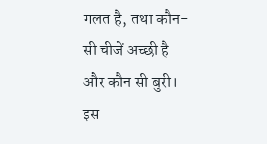गलत है, तथा कौन-सी चीजें अच्छी है और कौन सी बुरी।
इस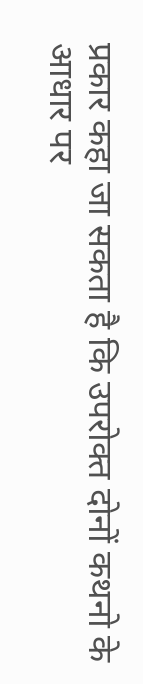प्रकार कहा जा सकता है कि उपरोक्त दोनों कथनो के आधार पर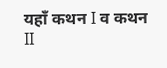यहाँ कथन I व कथन II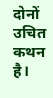दोनों उचित कथन है।